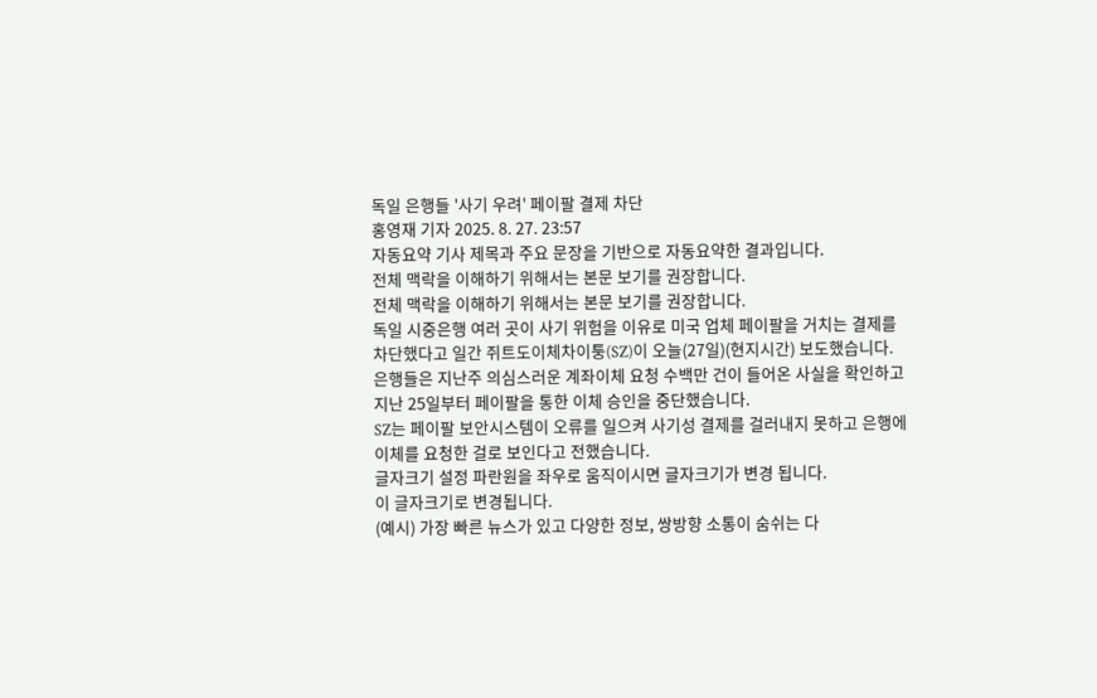독일 은행들 '사기 우려' 페이팔 결제 차단
홍영재 기자 2025. 8. 27. 23:57
자동요약 기사 제목과 주요 문장을 기반으로 자동요약한 결과입니다.
전체 맥락을 이해하기 위해서는 본문 보기를 권장합니다.
전체 맥락을 이해하기 위해서는 본문 보기를 권장합니다.
독일 시중은행 여러 곳이 사기 위험을 이유로 미국 업체 페이팔을 거치는 결제를 차단했다고 일간 쥐트도이체차이퉁(SZ)이 오늘(27일)(현지시간) 보도했습니다.
은행들은 지난주 의심스러운 계좌이체 요청 수백만 건이 들어온 사실을 확인하고 지난 25일부터 페이팔을 통한 이체 승인을 중단했습니다.
SZ는 페이팔 보안시스템이 오류를 일으켜 사기성 결제를 걸러내지 못하고 은행에 이체를 요청한 걸로 보인다고 전했습니다.
글자크기 설정 파란원을 좌우로 움직이시면 글자크기가 변경 됩니다.
이 글자크기로 변경됩니다.
(예시) 가장 빠른 뉴스가 있고 다양한 정보, 쌍방향 소통이 숨쉬는 다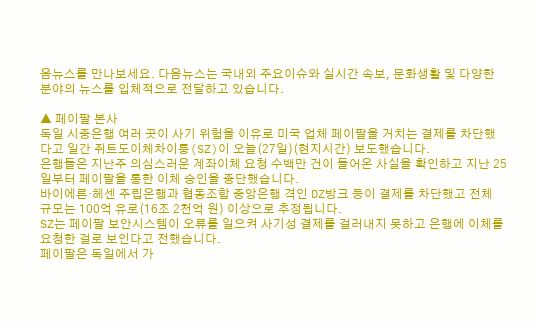음뉴스를 만나보세요. 다음뉴스는 국내외 주요이슈와 실시간 속보, 문화생활 및 다양한 분야의 뉴스를 입체적으로 전달하고 있습니다.

▲ 페이팔 본사
독일 시중은행 여러 곳이 사기 위험을 이유로 미국 업체 페이팔을 거치는 결제를 차단했다고 일간 쥐트도이체차이퉁(SZ)이 오늘(27일)(현지시간) 보도했습니다.
은행들은 지난주 의심스러운 계좌이체 요청 수백만 건이 들어온 사실을 확인하고 지난 25일부터 페이팔을 통한 이체 승인을 중단했습니다.
바이에른·헤센 주립은행과 협동조합 중앙은행 격인 DZ방크 등이 결제를 차단했고 전체 규모는 100억 유로(16조 2천억 원) 이상으로 추정됩니다.
SZ는 페이팔 보안시스템이 오류를 일으켜 사기성 결제를 걸러내지 못하고 은행에 이체를 요청한 걸로 보인다고 전했습니다.
페이팔은 독일에서 가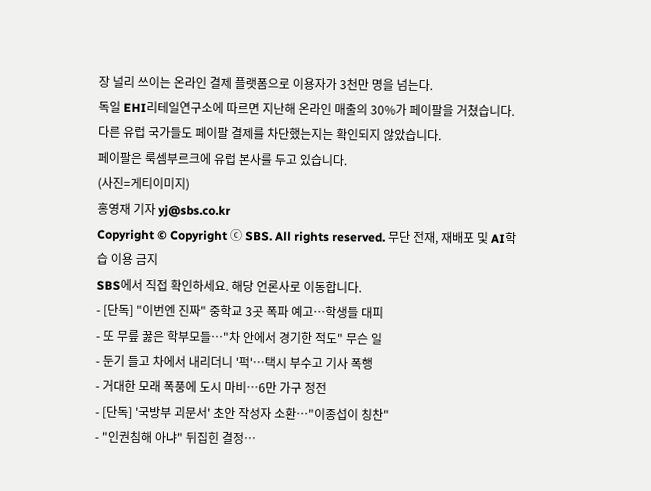장 널리 쓰이는 온라인 결제 플랫폼으로 이용자가 3천만 명을 넘는다.
독일 EHI리테일연구소에 따르면 지난해 온라인 매출의 30%가 페이팔을 거쳤습니다.
다른 유럽 국가들도 페이팔 결제를 차단했는지는 확인되지 않았습니다.
페이팔은 룩셈부르크에 유럽 본사를 두고 있습니다.
(사진=게티이미지)
홍영재 기자 yj@sbs.co.kr
Copyright © Copyright ⓒ SBS. All rights reserved. 무단 전재, 재배포 및 AI학습 이용 금지
SBS에서 직접 확인하세요. 해당 언론사로 이동합니다.
- [단독] "이번엔 진짜" 중학교 3곳 폭파 예고…학생들 대피
- 또 무릎 꿇은 학부모들…"차 안에서 경기한 적도" 무슨 일
- 둔기 들고 차에서 내리더니 '퍽'…택시 부수고 기사 폭행
- 거대한 모래 폭풍에 도시 마비…6만 가구 정전
- [단독] '국방부 괴문서' 초안 작성자 소환…"이종섭이 칭찬"
- "인권침해 아냐" 뒤집힌 결정…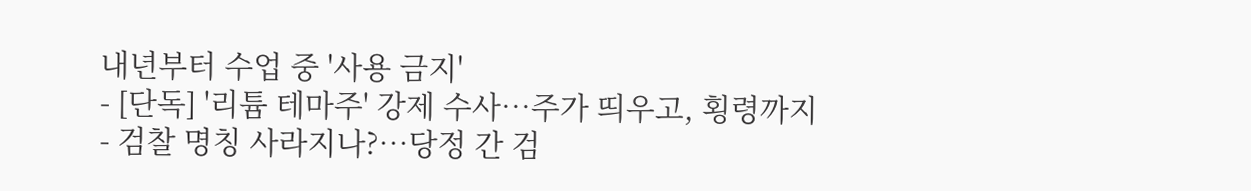내년부터 수업 중 '사용 금지'
- [단독] '리튬 테마주' 강제 수사…주가 띄우고, 횡령까지
- 검찰 명칭 사라지나?…당정 간 검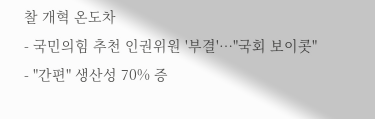찰 개혁 온도차
- 국민의힘 추천 인권위원 '부결'…"국회 보이콧"
- "간편" 생산성 70% 증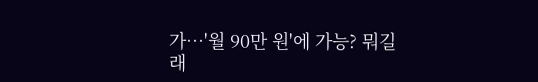가…'월 90만 원'에 가능? 뭐길래